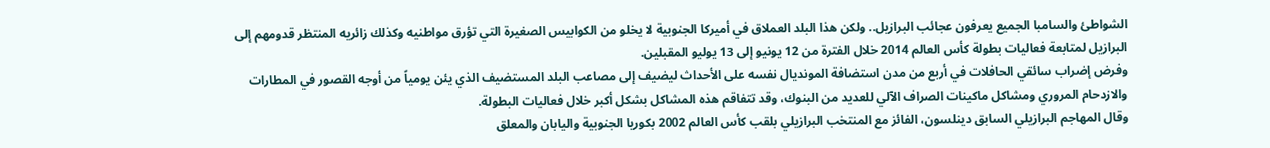الشواطئ والسامبا الجميع يعرفون عجائب البرازيل.. ولكن هذا البلد العملاق في أميركا الجنوبية لا يخلو من الكوابيس الصغيرة التي تؤرق مواطنيه وكذلك زائريه المنتظر قدومهم إلى البرازيل لمتابعة فعاليات بطولة كأس العالم 2014 خلال الفترة من 12 يونيو إلى 13 يوليو المقبلين.
وفرض إضراب سائقي الحافلات في أربع من مدن استضافة المونديال نفسه على الأحداث ليضيف إلى مصاعب البلد المستضيف الذي يئن يومياً من أوجه القصور في المطارات والازدحام المروري ومشاكل ماكينات الصراف الآلي للعديد من البنوك، وقد تتفاقم هذه المشاكل بشكل أكبر خلال فعاليات البطولة.
وقال المهاجم البرازيلي السابق دينلسون، الفائز مع المنتخب البرازيلي بلقب كأس العالم 2002 بكوريا الجنوبية واليابان والمعلق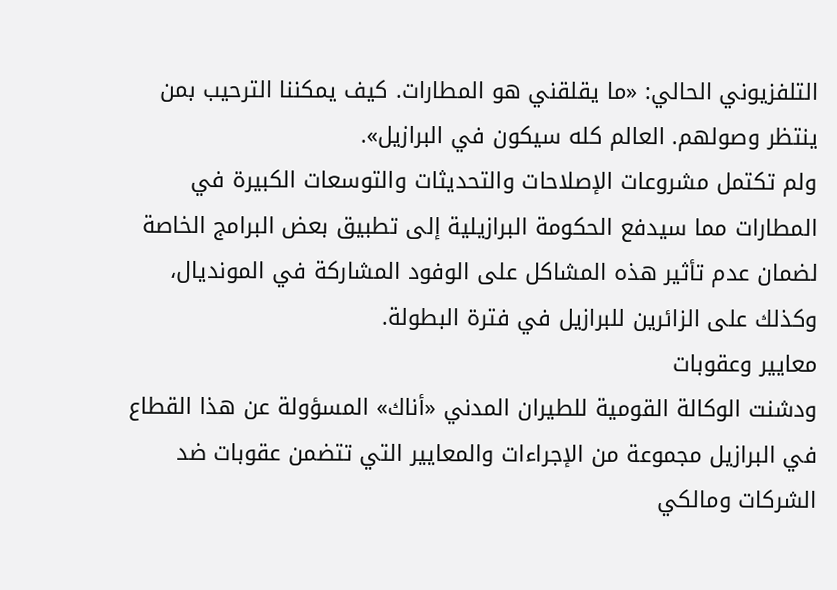التلفزيوني الحالي: «ما يقلقني هو المطارات. كيف يمكننا الترحيب بمن ينتظر وصولهم. العالم كله سيكون في البرازيل».
ولم تكتمل مشروعات الإصلاحات والتحديثات والتوسعات الكبيرة في المطارات مما سيدفع الحكومة البرازيلية إلى تطبيق بعض البرامج الخاصة لضمان عدم تأثير هذه المشاكل على الوفود المشاركة في المونديال، وكذلك على الزائرين للبرازيل في فترة البطولة.
معايير وعقوبات
ودشنت الوكالة القومية للطيران المدني «أناك» المسؤولة عن هذا القطاع في البرازيل مجموعة من الإجراءات والمعايير التي تتضمن عقوبات ضد الشركات ومالكي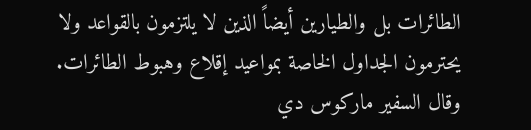الطائرات بل والطيارين أيضاً الذين لا يلتزمون بالقواعد ولا يحترمون الجداول الخاصة بمواعيد إقلاع وهبوط الطائرات.
وقال السفير ماركوس دي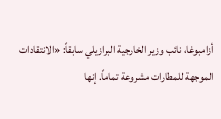أزامبوغا، نائب وزير الخارجية البرازيلي سابقاً: «الانتقادات الموجهة للمطارات مشروعة تماماً. إنها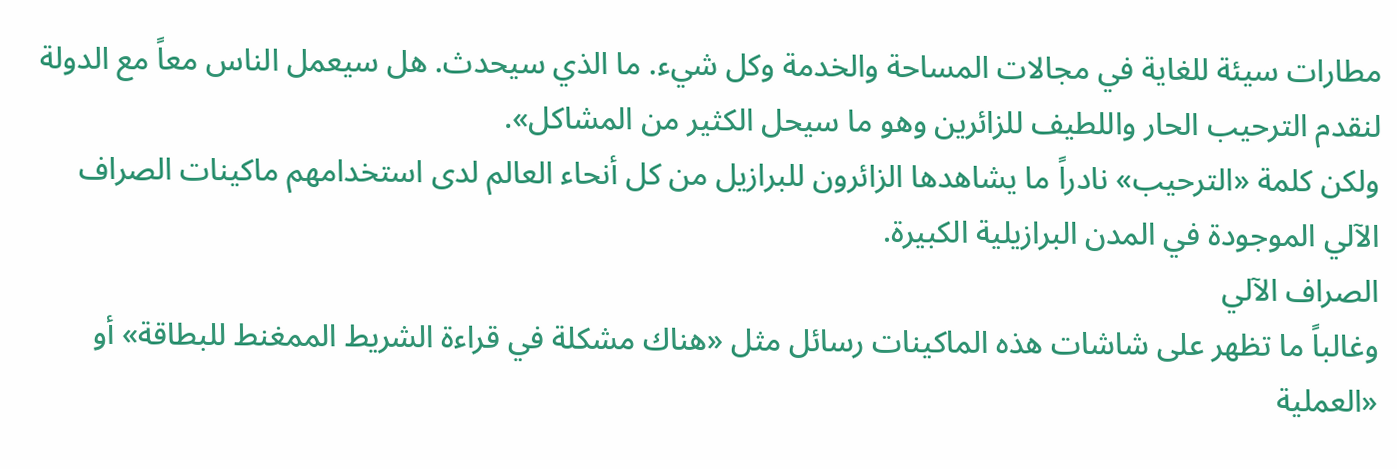مطارات سيئة للغاية في مجالات المساحة والخدمة وكل شيء. ما الذي سيحدث. هل سيعمل الناس معاً مع الدولة لنقدم الترحيب الحار واللطيف للزائرين وهو ما سيحل الكثير من المشاكل».
ولكن كلمة «الترحيب» نادراً ما يشاهدها الزائرون للبرازيل من كل أنحاء العالم لدى استخدامهم ماكينات الصراف الآلي الموجودة في المدن البرازيلية الكبيرة.
الصراف الآلي
وغالباً ما تظهر على شاشات هذه الماكينات رسائل مثل «هناك مشكلة في قراءة الشريط الممغنط للبطاقة» أو «العملية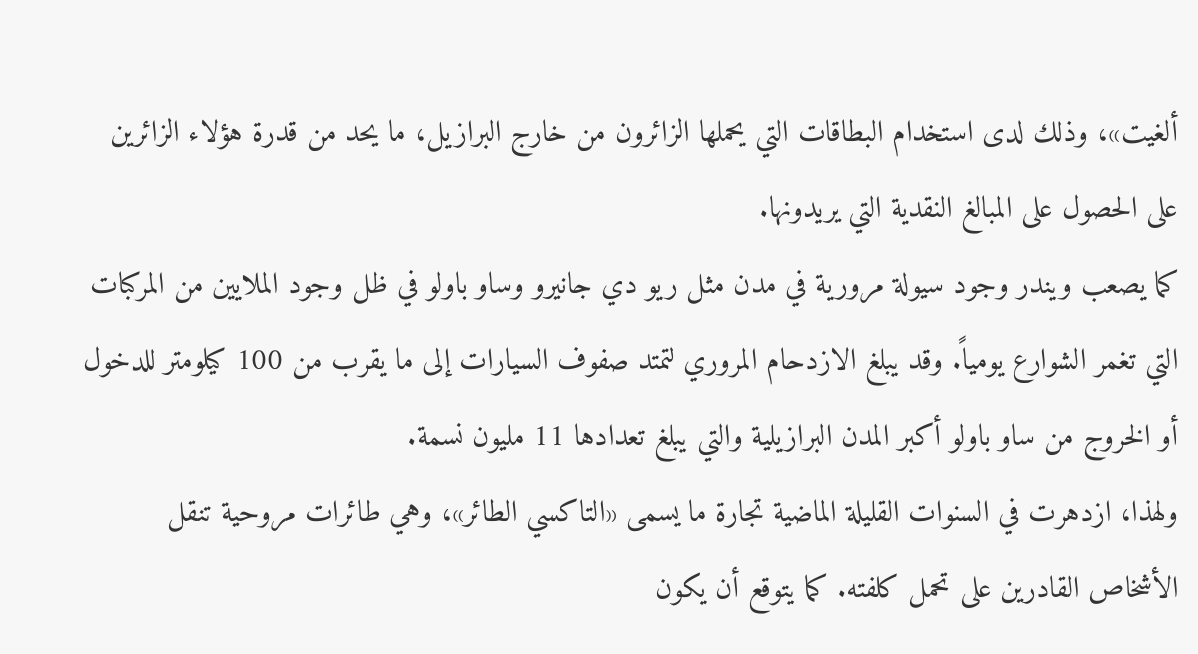ألغيت»، وذلك لدى استخدام البطاقات التي يحملها الزائرون من خارج البرازيل، ما يحد من قدرة هؤلاء الزائرين على الحصول على المبالغ النقدية التي يريدونها.
كما يصعب ويندر وجود سيولة مرورية في مدن مثل ريو دي جانيرو وساو باولو في ظل وجود الملايين من المركبات التي تغمر الشوارع يومياً. وقد يبلغ الازدحام المروري لتمتد صفوف السيارات إلى ما يقرب من 100 كيلومتر للدخول أو الخروج من ساو باولو أكبر المدن البرازيلية والتي يبلغ تعدادها 11 مليون نسمة.
ولهذا، ازدهرت في السنوات القليلة الماضية تجارة ما يسمى «التاكسي الطائر»، وهي طائرات مروحية تنقل الأشخاص القادرين على تحمل كلفته. كما يتوقع أن يكون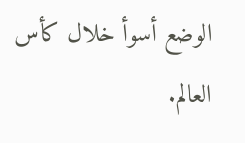الوضع أسوأ خلال كأس العالم.